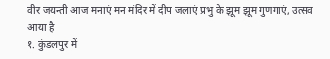वीर जयन्ती आज मनाएं मन मंदिर में दीप जलाएं प्रभु के झूम झूम गुणगाएं, उत्सव आया है
१. कुंडलपुर में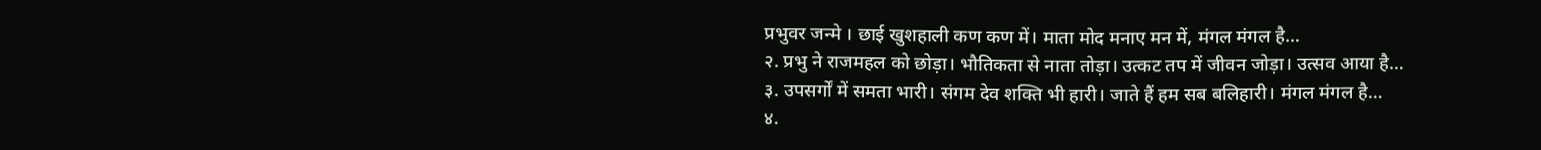प्रभुवर जन्मे । छाई खुशहाली कण कण में। माता मोद मनाए मन में, मंगल मंगल है…
२. प्रभु ने राजमहल को छोड़ा। भौतिकता से नाता तोड़ा। उत्कट तप में जीवन जोड़ा। उत्सव आया है…
३. उपसर्गों में समता भारी। संगम देव शक्ति भी हारी। जाते हैं हम सब बलिहारी। मंगल मंगल है…
४.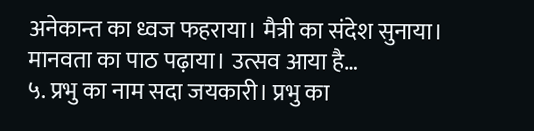अनेकान्त का ध्वज फहराया। मैत्री का संदेश सुनाया। मानवता का पाठ पढ़ाया। उत्सव आया है…
५. प्रभु का नाम सदा जयकारी। प्रभु का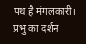पथ है मंगलकारी। प्रभु का दर्शन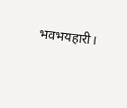भवभयहारी।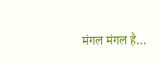मंगल मंगल है…